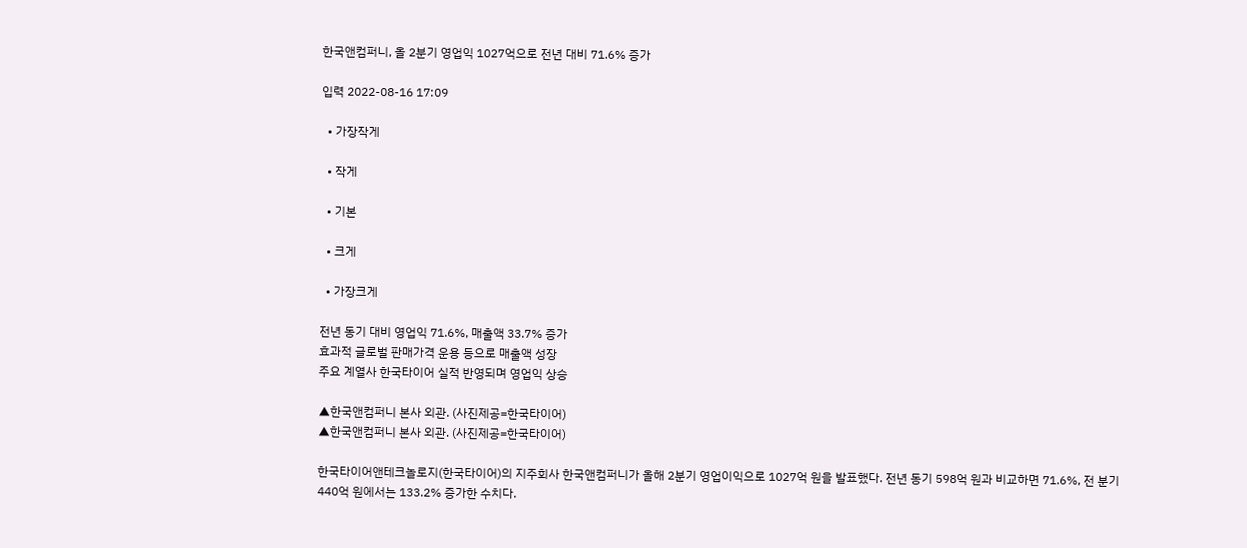한국앤컴퍼니, 올 2분기 영업익 1027억으로 전년 대비 71.6% 증가

입력 2022-08-16 17:09

  • 가장작게

  • 작게

  • 기본

  • 크게

  • 가장크게

전년 동기 대비 영업익 71.6%, 매출액 33.7% 증가
효과적 글로벌 판매가격 운용 등으로 매출액 성장
주요 계열사 한국타이어 실적 반영되며 영업익 상승

▲한국앤컴퍼니 본사 외관. (사진제공=한국타이어)
▲한국앤컴퍼니 본사 외관. (사진제공=한국타이어)

한국타이어앤테크놀로지(한국타이어)의 지주회사 한국앤컴퍼니가 올해 2분기 영업이익으로 1027억 원을 발표했다. 전년 동기 598억 원과 비교하면 71.6%, 전 분기 440억 원에서는 133.2% 증가한 수치다.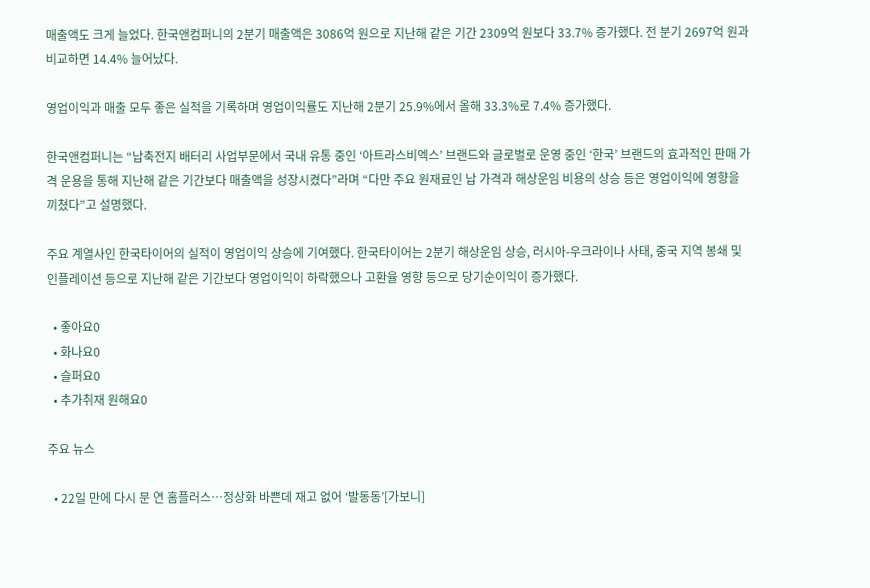매출액도 크게 늘었다. 한국앤컴퍼니의 2분기 매출액은 3086억 원으로 지난해 같은 기간 2309억 원보다 33.7% 증가했다. 전 분기 2697억 원과 비교하면 14.4% 늘어났다.

영업이익과 매출 모두 좋은 실적을 기록하며 영업이익률도 지난해 2분기 25.9%에서 올해 33.3%로 7.4% 증가했다.

한국앤컴퍼니는 “납축전지 배터리 사업부문에서 국내 유통 중인 ‘아트라스비엑스’ 브랜드와 글로벌로 운영 중인 ‘한국’ 브랜드의 효과적인 판매 가격 운용을 통해 지난해 같은 기간보다 매출액을 성장시켰다”라며 “다만 주요 원재료인 납 가격과 해상운임 비용의 상승 등은 영업이익에 영향을 끼쳤다”고 설명했다.

주요 계열사인 한국타이어의 실적이 영업이익 상승에 기여했다. 한국타이어는 2분기 해상운임 상승, 러시아-우크라이나 사태, 중국 지역 봉쇄 및 인플레이션 등으로 지난해 같은 기간보다 영업이익이 하락했으나 고환율 영향 등으로 당기순이익이 증가했다.

  • 좋아요0
  • 화나요0
  • 슬퍼요0
  • 추가취재 원해요0

주요 뉴스

  • 22일 만에 다시 문 연 홈플러스…정상화 바쁜데 재고 없어 ‘발동동’[가보니]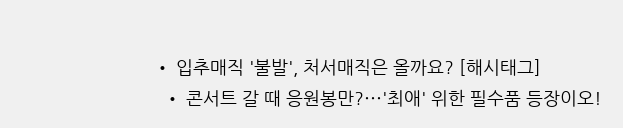• 입추매직 '불발', 처서매직은 올까요? [해시태그]
  • 콘서트 갈 때 응원봉만?⋯'최애' 위한 필수품 등장이오!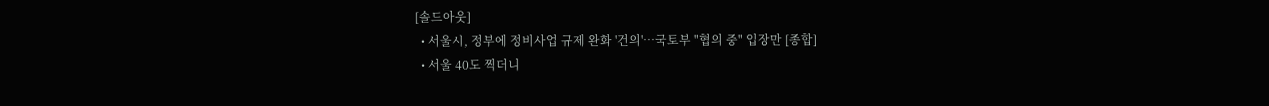[솔드아웃]
  • 서울시, 정부에 정비사업 규제 완화 '건의'⋯국토부 "협의 중" 입장만 [종합]
  • 서울 40도 찍더니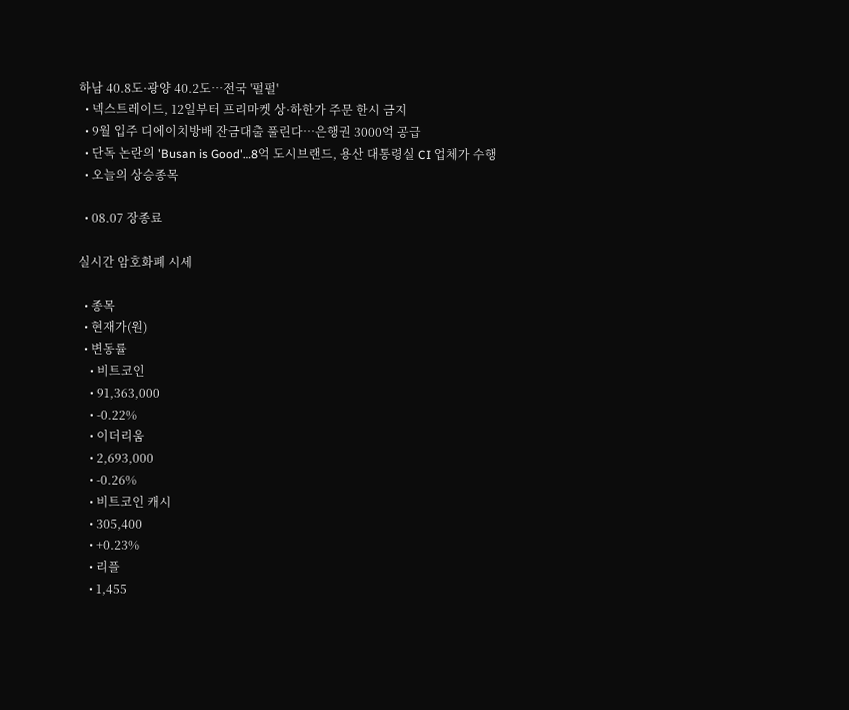하남 40.8도·광양 40.2도…전국 '펄펄'
  • 넥스트레이드, 12일부터 프리마켓 상·하한가 주문 한시 금지
  • 9월 입주 디에이치방배 잔금대출 풀린다…은행권 3000억 공급
  • 단독 논란의 'Busan is Good'…8억 도시브랜드, 용산 대통령실 CI 업체가 수행
  • 오늘의 상승종목

  • 08.07 장종료

실시간 암호화폐 시세

  • 종목
  • 현재가(원)
  • 변동률
    • 비트코인
    • 91,363,000
    • -0.22%
    • 이더리움
    • 2,693,000
    • -0.26%
    • 비트코인 캐시
    • 305,400
    • +0.23%
    • 리플
    • 1,455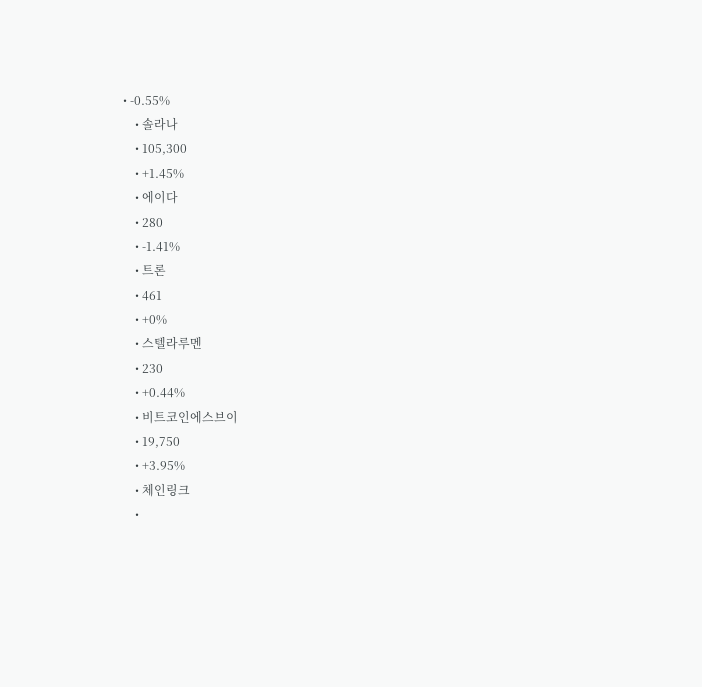• -0.55%
    • 솔라나
    • 105,300
    • +1.45%
    • 에이다
    • 280
    • -1.41%
    • 트론
    • 461
    • +0%
    • 스텔라루멘
    • 230
    • +0.44%
    • 비트코인에스브이
    • 19,750
    • +3.95%
    • 체인링크
    •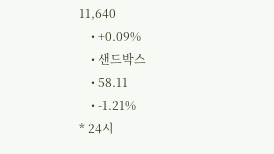11,640
    • +0.09%
    • 샌드박스
    • 58.11
    • -1.21%
* 24시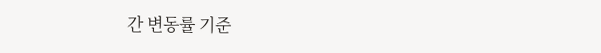간 변동률 기준